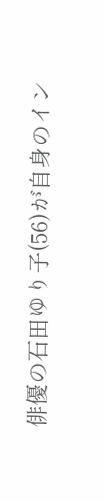俳優の石田ゆり子(56)が自身のイン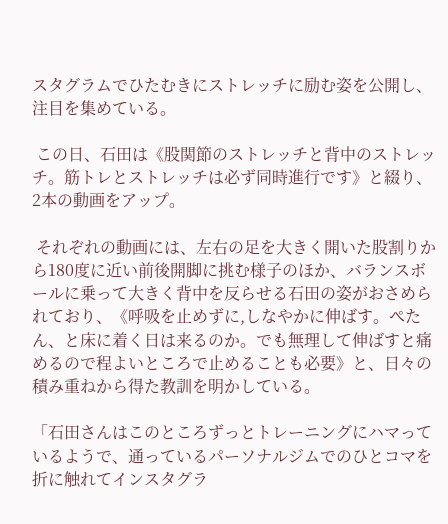スタグラムでひたむきにストレッチに励む姿を公開し、注目を集めている。

 この日、石田は《股関節のストレッチと背中のストレッチ。筋トレとストレッチは必ず同時進行です》と綴り、2本の動画をアップ。

 それぞれの動画には、左右の足を大きく開いた股割りから180度に近い前後開脚に挑む様子のほか、バランスボールに乗って大きく背中を反らせる石田の姿がおさめられており、《呼吸を止めずに,しなやかに伸ばす。ぺたん、と床に着く日は来るのか。でも無理して伸ばすと痛めるので程よいところで止めることも必要》と、日々の積み重ねから得た教訓を明かしている。

「石田さんはこのところずっとトレーニングにハマっているようで、通っているパーソナルジムでのひとコマを折に触れてインスタグラ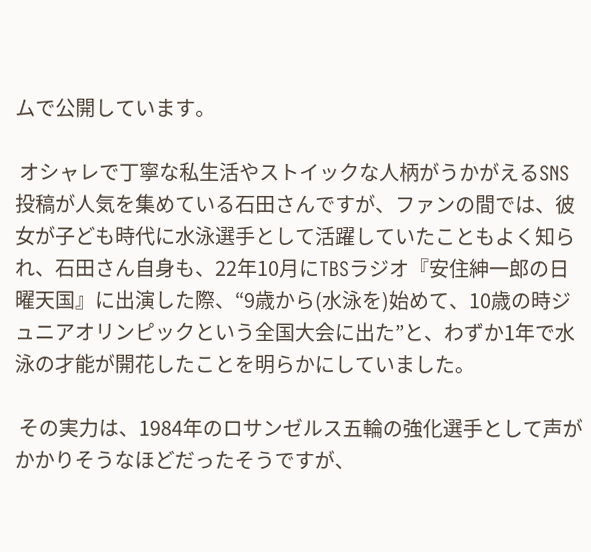ムで公開しています。

 オシャレで丁寧な私生活やストイックな人柄がうかがえるSNS投稿が人気を集めている石田さんですが、ファンの間では、彼女が子ども時代に水泳選手として活躍していたこともよく知られ、石田さん自身も、22年10月にTBSラジオ『安住紳一郎の日曜天国』に出演した際、“9歳から(水泳を)始めて、10歳の時ジュニアオリンピックという全国大会に出た”と、わずか1年で水泳の才能が開花したことを明らかにしていました。

 その実力は、1984年のロサンゼルス五輪の強化選手として声がかかりそうなほどだったそうですが、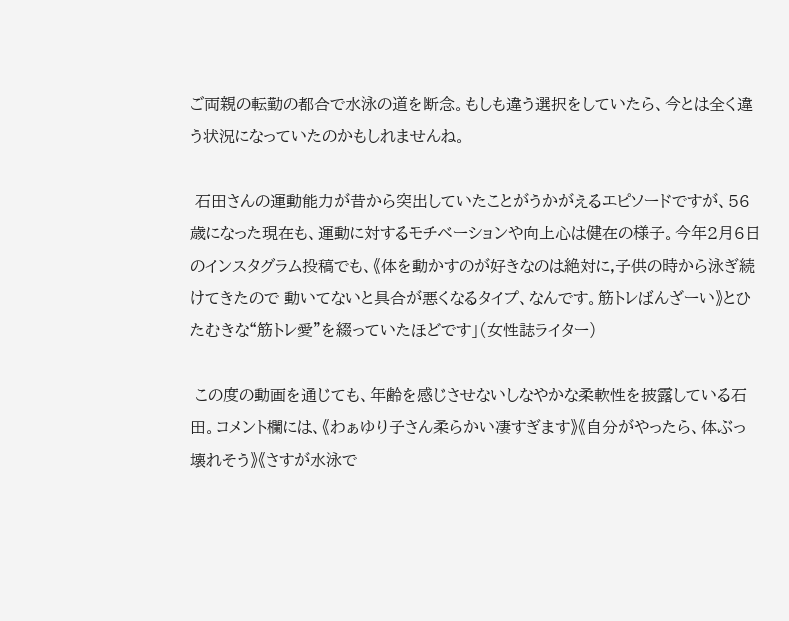ご両親の転勤の都合で水泳の道を断念。もしも違う選択をしていたら、今とは全く違う状況になっていたのかもしれませんね。

 石田さんの運動能力が昔から突出していたことがうかがえるエピソードですが、56歳になった現在も、運動に対するモチベーションや向上心は健在の様子。今年2月6日のインスタグラム投稿でも、《体を動かすのが好きなのは絶対に,子供の時から泳ぎ続けてきたので 動いてないと具合が悪くなるタイプ、なんです。筋トレばんざーい》とひたむきな“筋トレ愛”を綴っていたほどです」(女性誌ライター)

 この度の動画を通じても、年齢を感じさせないしなやかな柔軟性を披露している石田。コメント欄には、《わぁゆり子さん柔らかい凄すぎます》《自分がやったら、体ぶっ壊れそう》《さすが水泳で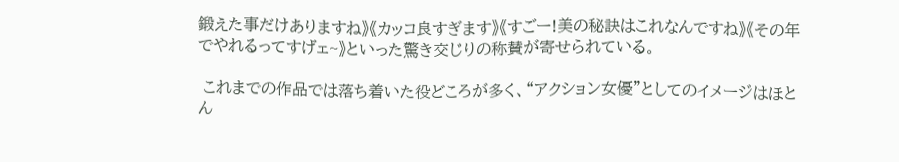鍛えた事だけありますね》《カッコ良すぎます》《すごー!美の秘訣はこれなんですね》《その年でやれるってすげェ~》といった驚き交じりの称賛が寄せられている。

 これまでの作品では落ち着いた役どころが多く、“アクション女優”としてのイメージはほとん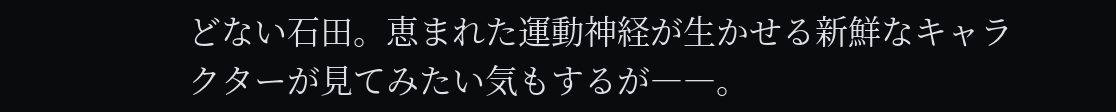どない石田。恵まれた運動神経が生かせる新鮮なキャラクターが見てみたい気もするが――。